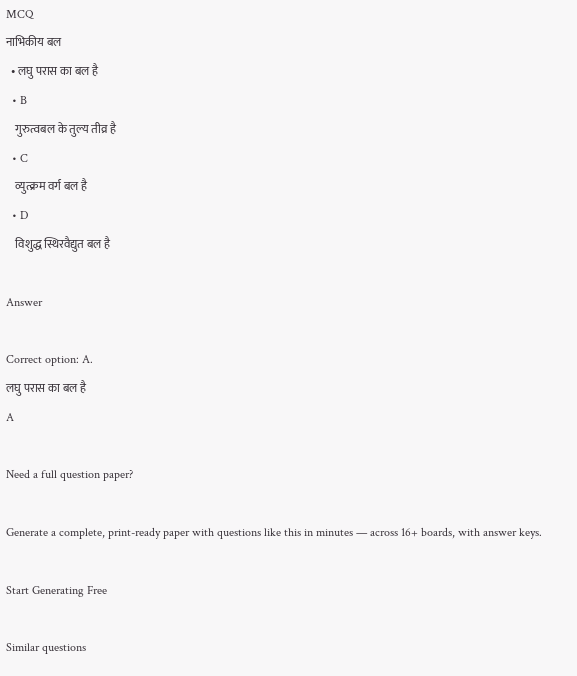MCQ
नाभिकीय बल
  • लघु परास का बल है
  • B
    गुरुत्वबल के तुल्य तीव्र है
  • C
    व्युत्क्रम वर्ग बल है
  • D
    विशुद्ध स्थिरवैद्युत बल है

Answer

Correct option: A.
लघु परास का बल है
A

Need a full question paper?

Generate a complete, print-ready paper with questions like this in minutes — across 16+ boards, with answer keys.

Start Generating Free

Similar questions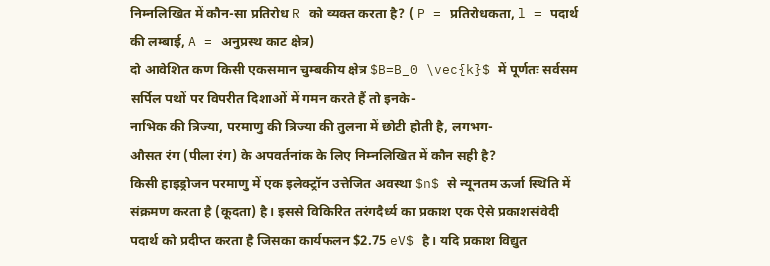निम्नलिखित में कौन-सा प्रतिरोध R को व्यक्त करता है? ( P = प्रतिरोधकता, l = पदार्थ की लम्बाई, A = अनुप्रस्थ काट क्षेत्र)
दो आवेशित कण किसी एकसमान चुम्बकीय क्षेत्र $B=B_0 \vec{k}$ में पूर्णतः सर्वसम सर्पिल पथों पर विपरीत दिशाओं में गमन करते हैं तो इनके-
नाभिक की त्रिज्या, परमाणु की त्रिज्या की तुलना में छोटी होती है, लगभग-
औसत रंग (पीला रंग) के अपवर्तनांक के लिए निम्नलिखित में कौन सही है?
किसी हाइड्रोजन परमाणु में एक इलेक्ट्रॉन उत्तेजित अवस्था $n$ से न्यूनतम ऊर्जा स्थिति में संक्रमण करता है (कूदता) है। इससे विकिरित तरंगदैर्ध्य का प्रकाश एक ऐसे प्रकाशसंवेदी पदार्थ को प्रदीप्त करता है जिसका कार्यफलन $2.75 eV$ है। यदि प्रकाश विद्युत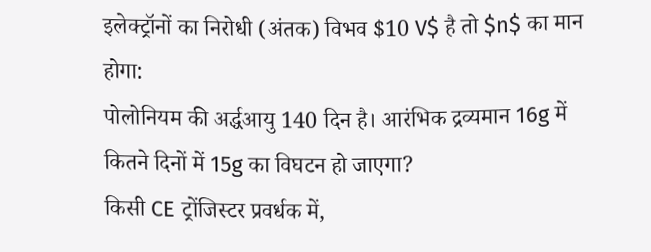इलेक्ट्रॉनों का निरोधी (अंतक) विभव $10 V$ है तो $n$ का मान होगा:
पोलोनियम की अर्द्धआयु 140 दिन है। आरंभिक द्रव्यमान 16g में कितने दिनों में 15g का विघटन हो जाएगा?
किसी CE ट्रोंजिस्टर प्रवर्धक में,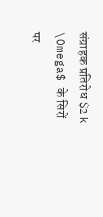संग्राहक प्रतिरोध $2 k \Omega$ के सिरों पर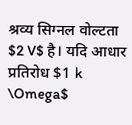श्रव्य सिग्नल वोल्टता $2 V$ है। यदि आधार प्रतिरोध $1 k \Omega$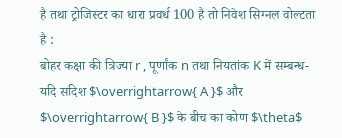है तथा ट्रोजिस्टर का धारा प्रवर्ध 100 है तो निवेश सिग्नल वोल्टता है :
बोहर कक्षा की त्रिज्या r , पूर्णांक n तथा नियतांक K में सम्बन्ध-
यदि सदिश $\overrightarrow{ A }$ और $\overrightarrow{ B }$ के बीच का कोण $\theta$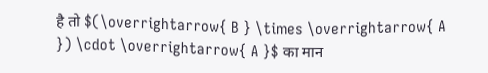है तो $(\overrightarrow{ B } \times \overrightarrow{ A }) \cdot \overrightarrow{ A }$ का मान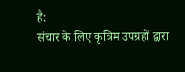है:
संचार के लिए कृत्रिम उपग्रहों द्वारा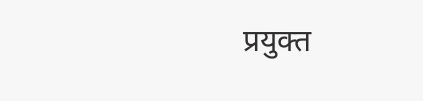प्रयुक्त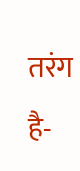तरंग है-